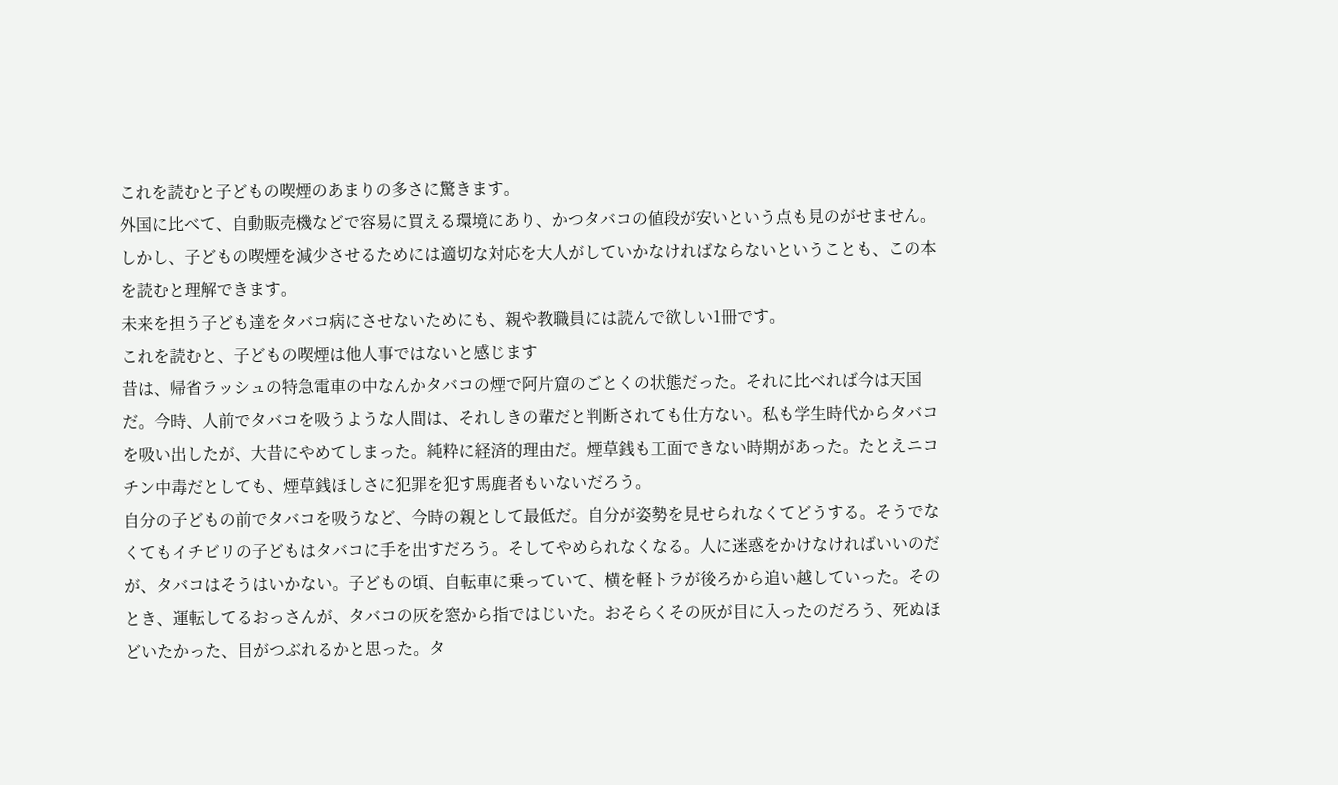これを読むと子どもの喫煙のあまりの多さに驚きます。
外国に比べて、自動販売機などで容易に買える環境にあり、かつタバコの値段が安いという点も見のがせません。
しかし、子どもの喫煙を減少させるためには適切な対応を大人がしていかなければならないということも、この本を読むと理解できます。
未来を担う子ども達をタバコ病にさせないためにも、親や教職員には読んで欲しい1冊です。
これを読むと、子どもの喫煙は他人事ではないと感じます
昔は、帰省ラッシュの特急電車の中なんかタバコの煙で阿片窟のごとくの状態だった。それに比べれば今は天国だ。今時、人前でタバコを吸うような人間は、それしきの輩だと判断されても仕方ない。私も学生時代からタバコを吸い出したが、大昔にやめてしまった。純粋に経済的理由だ。煙草銭も工面できない時期があった。たとえニコチン中毒だとしても、煙草銭ほしさに犯罪を犯す馬鹿者もいないだろう。
自分の子どもの前でタバコを吸うなど、今時の親として最低だ。自分が姿勢を見せられなくてどうする。そうでなくてもイチビリの子どもはタバコに手を出すだろう。そしてやめられなくなる。人に迷惑をかけなければいいのだが、タバコはそうはいかない。子どもの頃、自転車に乗っていて、横を軽トラが後ろから追い越していった。そのとき、運転してるおっさんが、タバコの灰を窓から指ではじいた。おそらくその灰が目に入ったのだろう、死ぬほどいたかった、目がつぶれるかと思った。タ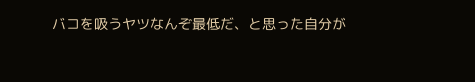バコを吸うヤツなんぞ最低だ、と思った自分が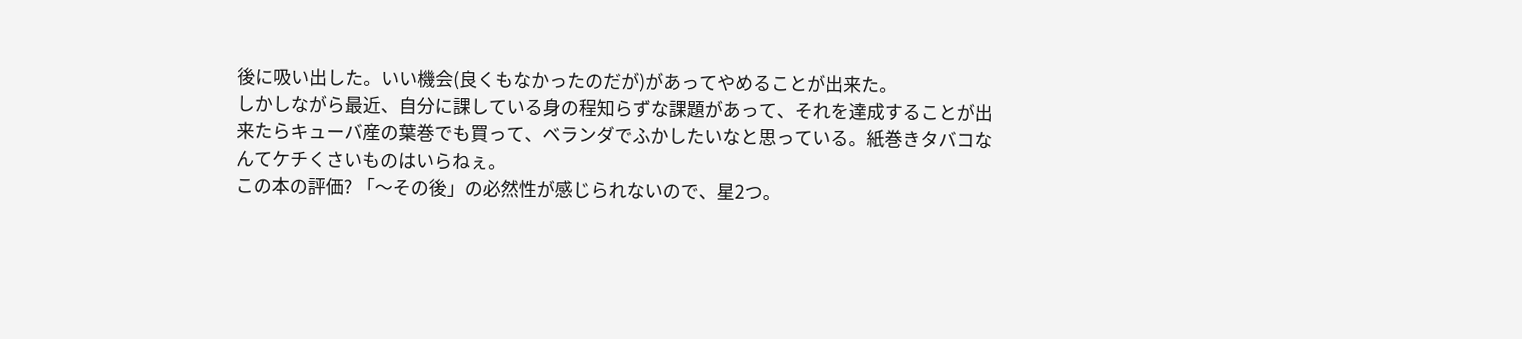後に吸い出した。いい機会(良くもなかったのだが)があってやめることが出来た。
しかしながら最近、自分に課している身の程知らずな課題があって、それを達成することが出来たらキューバ産の葉巻でも買って、ベランダでふかしたいなと思っている。紙巻きタバコなんてケチくさいものはいらねぇ。
この本の評価? 「〜その後」の必然性が感じられないので、星2つ。